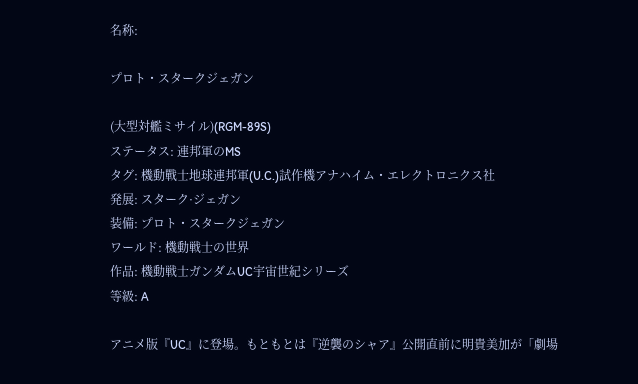名称:

プロト・スタークジェガン

(大型対艦ミサイル)(RGM-89S)
ステータス: 連邦軍のMS
タグ: 機動戰士地球連邦軍(U.C.)試作機アナハイム・エレクトロニクス社
発展: スターク·ジェガン
装備: プロト・スタークジェガン
ワールド: 機動戦士の世界
作品: 機動戦士ガンダムUC宇宙世紀シリーズ
等級: A

アニメ版『UC』に登場。もともとは『逆襲のシャア』公開直前に明貴美加が「劇場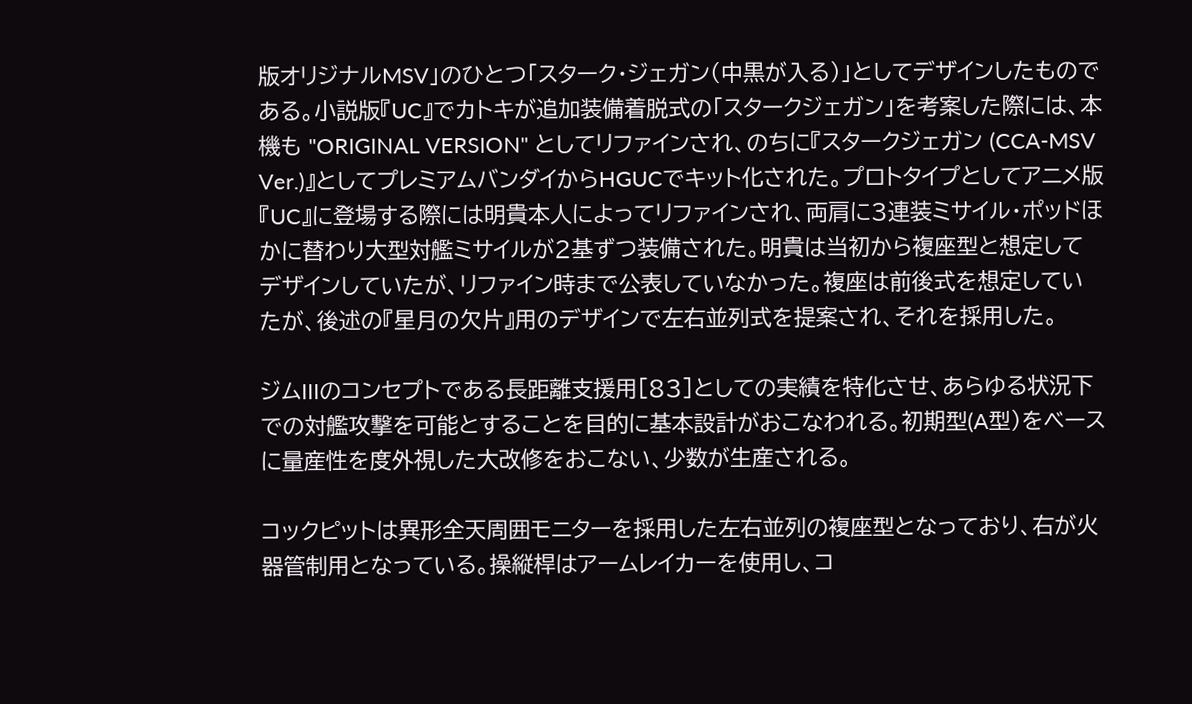版オリジナルMSV」のひとつ「スターク・ジェガン(中黒が入る)」としてデザインしたものである。小説版『UC』でカトキが追加装備着脱式の「スタークジェガン」を考案した際には、本機も "ORIGINAL VERSION" としてリファインされ、のちに『スタークジェガン (CCA-MSV Ver.)』としてプレミアムバンダイからHGUCでキット化された。プロトタイプとしてアニメ版『UC』に登場する際には明貴本人によってリファインされ、両肩に3連装ミサイル・ポッドほかに替わり大型対艦ミサイルが2基ずつ装備された。明貴は当初から複座型と想定してデザインしていたが、リファイン時まで公表していなかった。複座は前後式を想定していたが、後述の『星月の欠片』用のデザインで左右並列式を提案され、それを採用した。

ジムIIIのコンセプトである長距離支援用[83]としての実績を特化させ、あらゆる状況下での対艦攻撃を可能とすることを目的に基本設計がおこなわれる。初期型(A型)をベースに量産性を度外視した大改修をおこない、少数が生産される。

コックピットは異形全天周囲モニターを採用した左右並列の複座型となっており、右が火器管制用となっている。操縦桿はアームレイカーを使用し、コ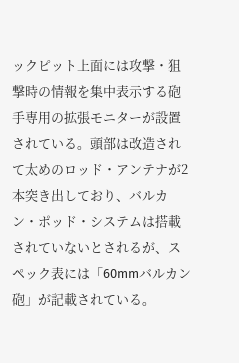ックピット上面には攻撃・狙撃時の情報を集中表示する砲手専用の拡張モニターが設置されている。頭部は改造されて太めのロッド・アンテナが2本突き出しており、バルカン・ポッド・システムは搭載されていないとされるが、スペック表には「60mmバルカン砲」が記載されている。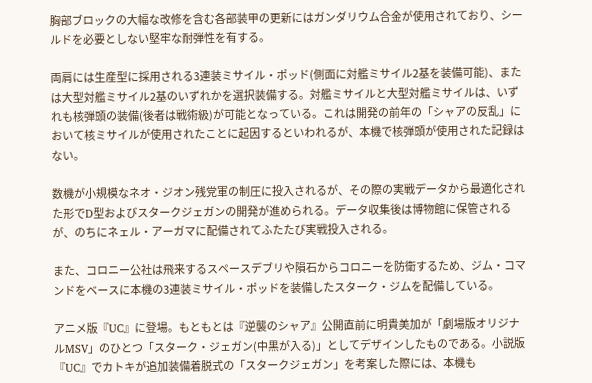胸部ブロックの大幅な改修を含む各部装甲の更新にはガンダリウム合金が使用されており、シールドを必要としない堅牢な耐弾性を有する。

両肩には生産型に採用される3連装ミサイル・ポッド(側面に対艦ミサイル2基を装備可能)、または大型対艦ミサイル2基のいずれかを選択装備する。対艦ミサイルと大型対艦ミサイルは、いずれも核弾頭の装備(後者は戦術級)が可能となっている。これは開発の前年の「シャアの反乱」において核ミサイルが使用されたことに起因するといわれるが、本機で核弾頭が使用された記録はない。

数機が小規模なネオ・ジオン残党軍の制圧に投入されるが、その際の実戦データから最適化された形でD型およびスタークジェガンの開発が進められる。データ収集後は博物館に保管されるが、のちにネェル・アーガマに配備されてふたたび実戦投入される。

また、コロニー公社は飛来するスペースデブリや隕石からコロニーを防衛するため、ジム・コマンドをベースに本機の3連装ミサイル・ポッドを装備したスターク・ジムを配備している。

アニメ版『UC』に登場。もともとは『逆襲のシャア』公開直前に明貴美加が「劇場版オリジナルMSV」のひとつ「スターク・ジェガン(中黒が入る)」としてデザインしたものである。小説版『UC』でカトキが追加装備着脱式の「スタークジェガン」を考案した際には、本機も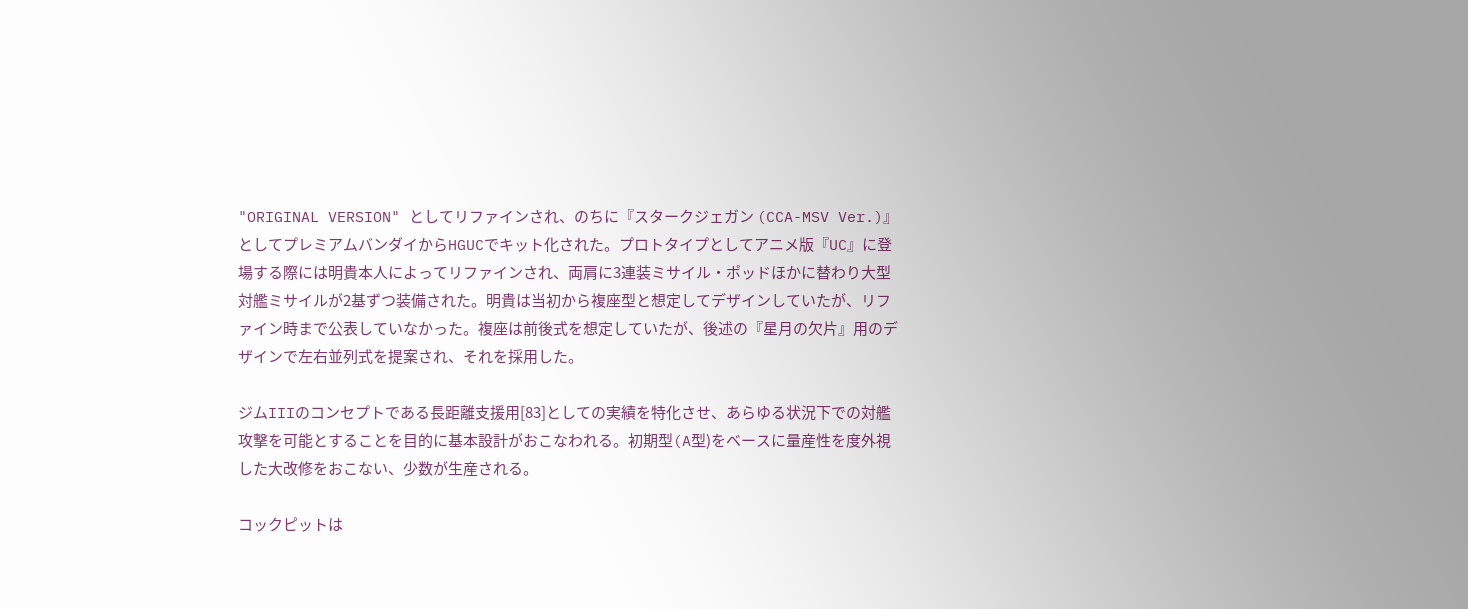"ORIGINAL VERSION" としてリファインされ、のちに『スタークジェガン (CCA-MSV Ver.)』としてプレミアムバンダイからHGUCでキット化された。プロトタイプとしてアニメ版『UC』に登場する際には明貴本人によってリファインされ、両肩に3連装ミサイル・ポッドほかに替わり大型対艦ミサイルが2基ずつ装備された。明貴は当初から複座型と想定してデザインしていたが、リファイン時まで公表していなかった。複座は前後式を想定していたが、後述の『星月の欠片』用のデザインで左右並列式を提案され、それを採用した。

ジムIIIのコンセプトである長距離支援用[83]としての実績を特化させ、あらゆる状況下での対艦攻撃を可能とすることを目的に基本設計がおこなわれる。初期型(A型)をベースに量産性を度外視した大改修をおこない、少数が生産される。

コックピットは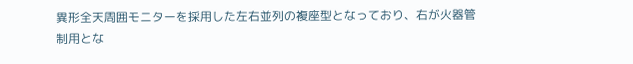異形全天周囲モニターを採用した左右並列の複座型となっており、右が火器管制用とな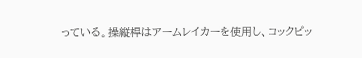っている。操縦桿はアームレイカーを使用し、コックピッ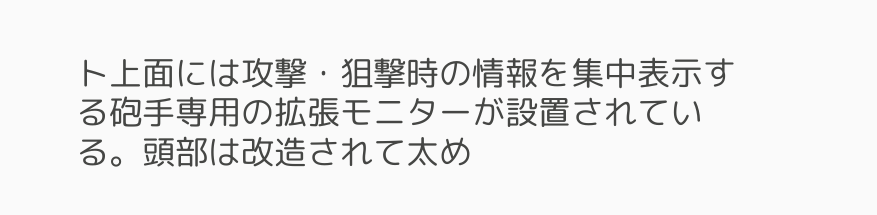ト上面には攻撃・狙撃時の情報を集中表示する砲手専用の拡張モニターが設置されている。頭部は改造されて太め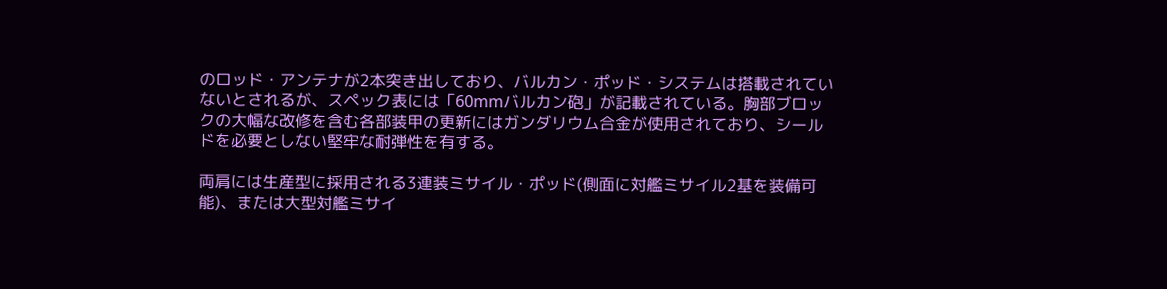のロッド・アンテナが2本突き出しており、バルカン・ポッド・システムは搭載されていないとされるが、スペック表には「60mmバルカン砲」が記載されている。胸部ブロックの大幅な改修を含む各部装甲の更新にはガンダリウム合金が使用されており、シールドを必要としない堅牢な耐弾性を有する。

両肩には生産型に採用される3連装ミサイル・ポッド(側面に対艦ミサイル2基を装備可能)、または大型対艦ミサイ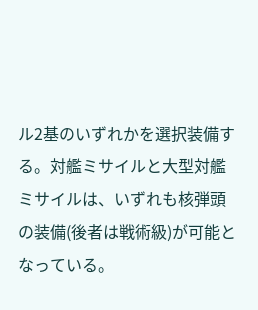ル2基のいずれかを選択装備する。対艦ミサイルと大型対艦ミサイルは、いずれも核弾頭の装備(後者は戦術級)が可能となっている。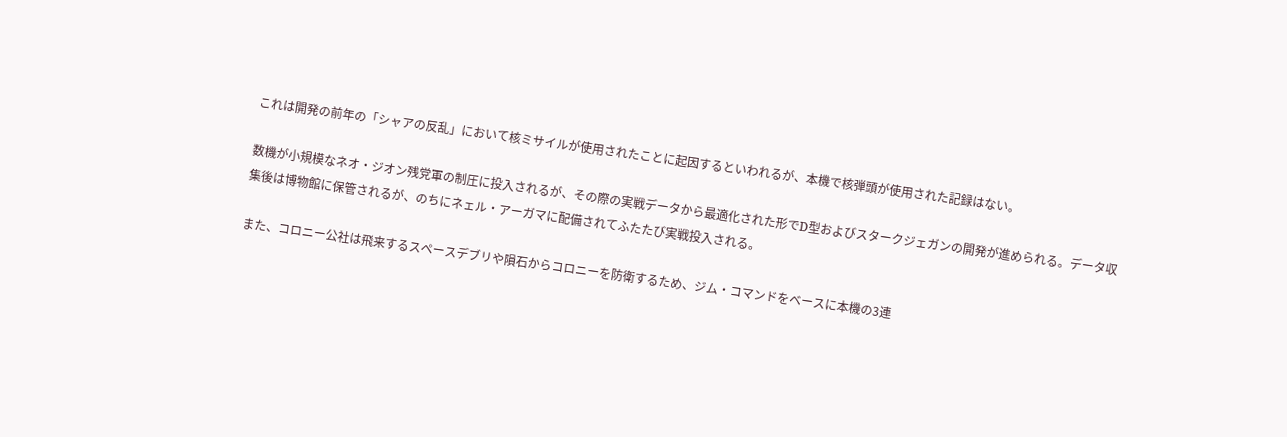これは開発の前年の「シャアの反乱」において核ミサイルが使用されたことに起因するといわれるが、本機で核弾頭が使用された記録はない。

数機が小規模なネオ・ジオン残党軍の制圧に投入されるが、その際の実戦データから最適化された形でD型およびスタークジェガンの開発が進められる。データ収集後は博物館に保管されるが、のちにネェル・アーガマに配備されてふたたび実戦投入される。

また、コロニー公社は飛来するスペースデブリや隕石からコロニーを防衛するため、ジム・コマンドをベースに本機の3連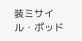装ミサイル・ポッド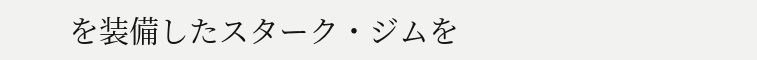を装備したスターク・ジムを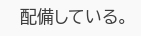配備している。